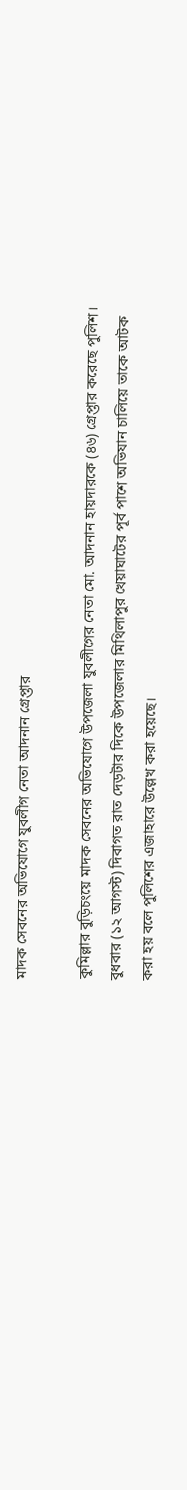মাদক সেবনের অভিযোগে যুবলীগ নেতা আদনান গ্রেপ্তার

কুমিল্লার বুড়িচংয়ে মাদক সেবনের অভিযোগে উপজেলা যুবলীগের নেতা মো. আদনান হায়দারকে (৪৬) গ্রেপ্তার করেছে পুলিশ। বুধবার (১২ আগস্ট) দিবাগত রাত দেড়টার দিকে উপজেলার মিথিলাপুর খেয়াঘাটের পূর্ব পাশে অভিযান চালিয়ে তাকে আটক করা হয় বলে পুলিশের এজাহারে উল্লেখ করা হয়েছে।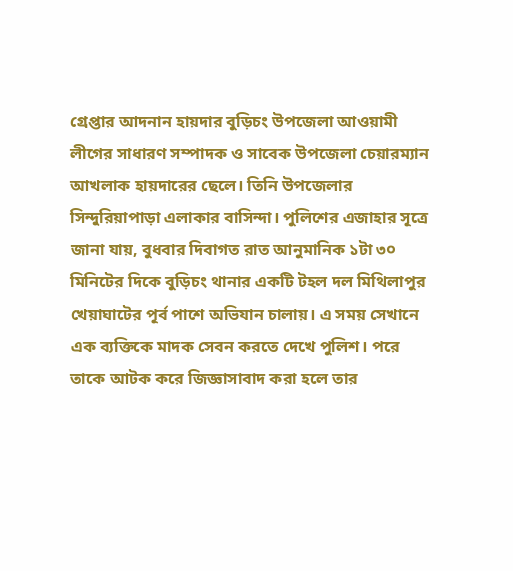গ্রেপ্তার আদনান হায়দার বুড়িচং উপজেলা আওয়ামী লীগের সাধারণ সম্পাদক ও সাবেক উপজেলা চেয়ারম্যান আখলাক হায়দারের ছেলে। তিনি উপজেলার সিন্দুরিয়াপাড়া এলাকার বাসিন্দা। পুলিশের এজাহার সূত্রে জানা যায়, বুধবার দিবাগত রাত আনুমানিক ১টা ৩০ মিনিটের দিকে বুড়িচং থানার একটি টহল দল মিথিলাপুর খেয়াঘাটের পূর্ব পাশে অভিযান চালায়। এ সময় সেখানে এক ব্যক্তিকে মাদক সেবন করতে দেখে পুলিশ। পরে তাকে আটক করে জিজ্ঞাসাবাদ করা হলে তার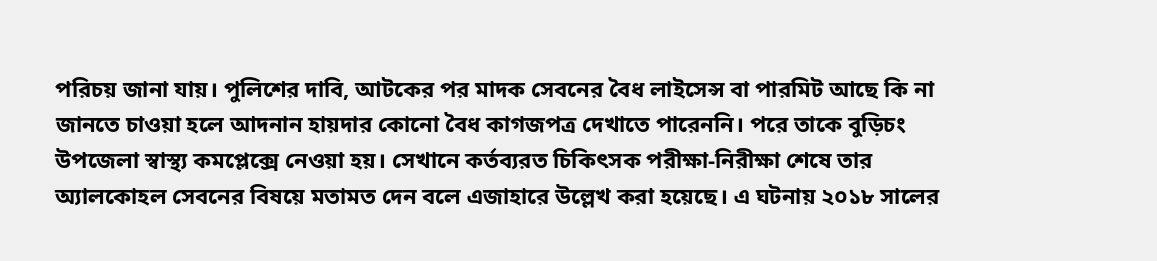পরিচয় জানা যায়। পুলিশের দাবি, আটকের পর মাদক সেবনের বৈধ লাইসেন্স বা পারমিট আছে কি না জানতে চাওয়া হলে আদনান হায়দার কোনো বৈধ কাগজপত্র দেখাতে পারেননি। পরে তাকে বুড়িচং উপজেলা স্বাস্থ্য কমপ্লেক্সে নেওয়া হয়। সেখানে কর্তব্যরত চিকিৎসক পরীক্ষা-নিরীক্ষা শেষে তার অ্যালকোহল সেবনের বিষয়ে মতামত দেন বলে এজাহারে উল্লেখ করা হয়েছে। এ ঘটনায় ২০১৮ সালের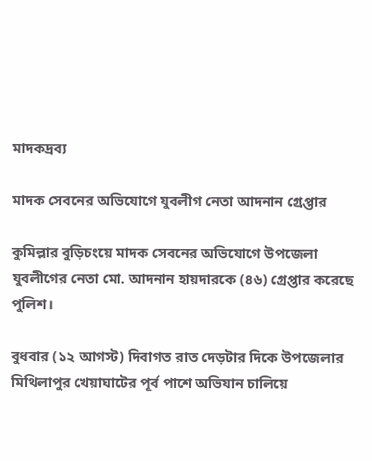মাদকদ্রব্য

মাদক সেবনের অভিযোগে যুবলীগ নেতা আদনান গ্রেপ্তার

কুমিল্লার বুড়িচংয়ে মাদক সেবনের অভিযোগে উপজেলা যুবলীগের নেতা মো. আদনান হায়দারকে (৪৬) গ্রেপ্তার করেছে পুলিশ।

বুধবার (১২ আগস্ট) দিবাগত রাত দেড়টার দিকে উপজেলার মিথিলাপুর খেয়াঘাটের পূর্ব পাশে অভিযান চালিয়ে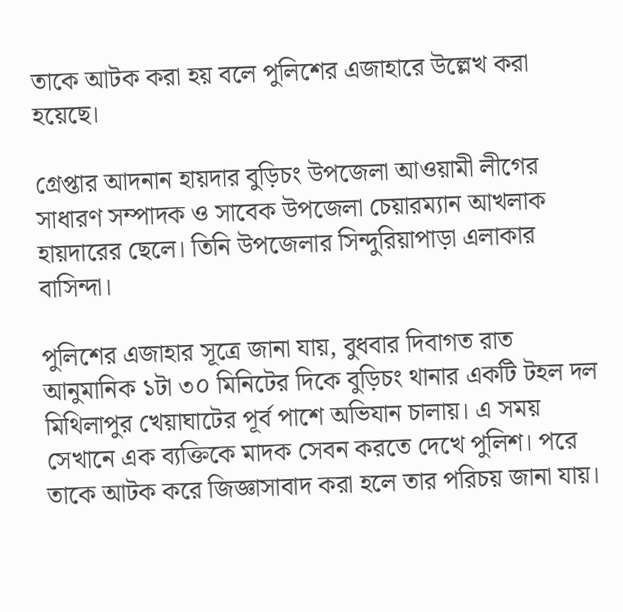তাকে আটক করা হয় বলে পুলিশের এজাহারে উল্লেখ করা হয়েছে।

গ্রেপ্তার আদনান হায়দার বুড়িচং উপজেলা আওয়ামী লীগের সাধারণ সম্পাদক ও সাবেক উপজেলা চেয়ারম্যান আখলাক হায়দারের ছেলে। তিনি উপজেলার সিন্দুরিয়াপাড়া এলাকার বাসিন্দা।

পুলিশের এজাহার সূত্রে জানা যায়, বুধবার দিবাগত রাত আনুমানিক ১টা ৩০ মিনিটের দিকে বুড়িচং থানার একটি টহল দল মিথিলাপুর খেয়াঘাটের পূর্ব পাশে অভিযান চালায়। এ সময় সেখানে এক ব্যক্তিকে মাদক সেবন করতে দেখে পুলিশ। পরে তাকে আটক করে জিজ্ঞাসাবাদ করা হলে তার পরিচয় জানা যায়।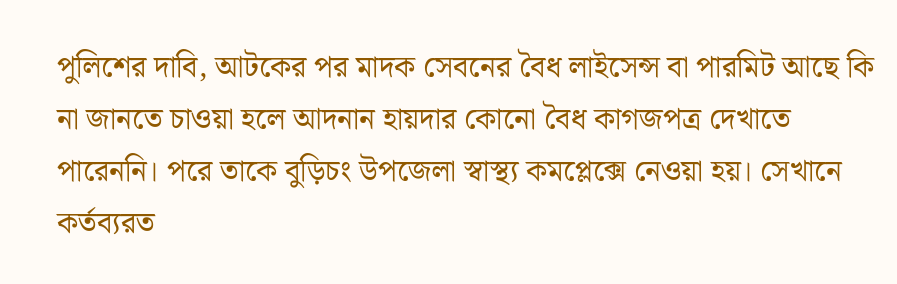পুলিশের দাবি, আটকের পর মাদক সেবনের বৈধ লাইসেন্স বা পারমিট আছে কি না জানতে চাওয়া হলে আদনান হায়দার কোনো বৈধ কাগজপত্র দেখাতে পারেননি। পরে তাকে বুড়িচং উপজেলা স্বাস্থ্য কমপ্লেক্সে নেওয়া হয়। সেখানে কর্তব্যরত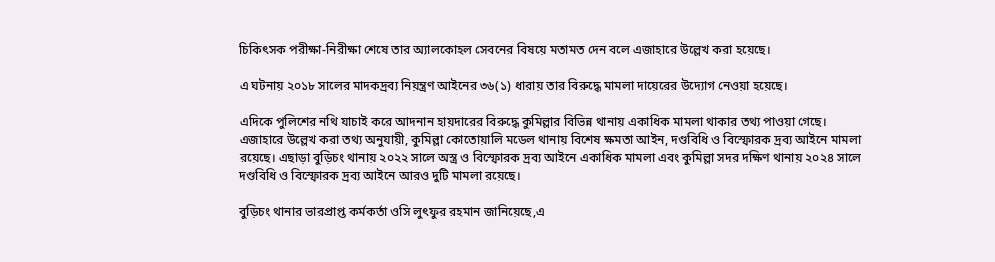চিকিৎসক পরীক্ষা-নিরীক্ষা শেষে তার অ্যালকোহল সেবনের বিষয়ে মতামত দেন বলে এজাহারে উল্লেখ করা হয়েছে।

এ ঘটনায় ২০১৮ সালের মাদকদ্রব্য নিয়ন্ত্রণ আইনের ৩৬(১) ধারায় তার বিরুদ্ধে মামলা দায়েরের উদ্যোগ নেওয়া হয়েছে।

এদিকে পুলিশের নথি যাচাই করে আদনান হায়দারের বিরুদ্ধে কুমিল্লার বিভিন্ন থানায় একাধিক মামলা থাকার তথ্য পাওয়া গেছে। এজাহারে উল্লেখ করা তথ্য অনুযায়ী, কুমিল্লা কোতোয়ালি মডেল থানায় বিশেষ ক্ষমতা আইন, দণ্ডবিধি ও বিস্ফোরক দ্রব্য আইনে মামলা রয়েছে। এছাড়া বুড়িচং থানায় ২০২২ সালে অস্ত্র ও বিস্ফোরক দ্রব্য আইনে একাধিক মামলা এবং কুমিল্লা সদর দক্ষিণ থানায় ২০২৪ সালে দণ্ডবিধি ও বিস্ফোরক দ্রব্য আইনে আরও দুটি মামলা রয়েছে।

বুড়িচং থানার ভারপ্রাপ্ত কর্মকর্তা ওসি লুৎফুর রহমান জানিয়েছে,এ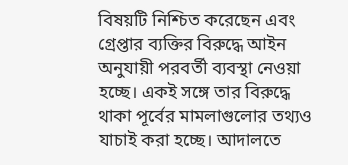বিষয়টি নিশ্চিত করেছেন এবং গ্রেপ্তার ব্যক্তির বিরুদ্ধে আইন অনুযায়ী পরবর্তী ব্যবস্থা নেওয়া হচ্ছে। একই সঙ্গে তার বিরুদ্ধে থাকা পূর্বের মামলাগুলোর তথ্যও যাচাই করা হচ্ছে। আদালতে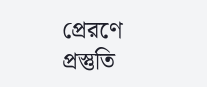প্রেরণে প্রস্তুতি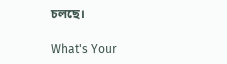চলছে।

What's Your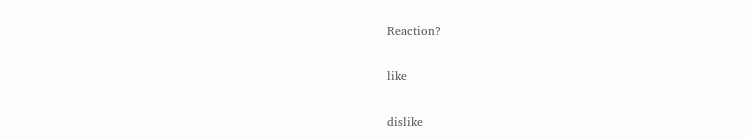Reaction?

like

dislike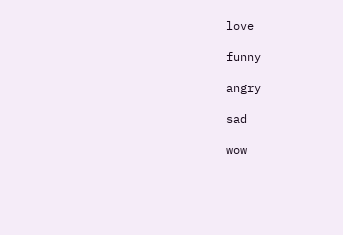love

funny

angry

sad

wow